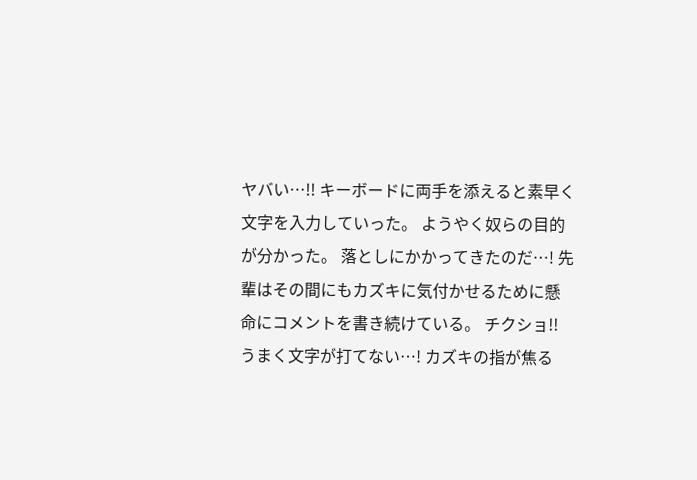ヤバい…!! キーボードに両手を添えると素早く文字を入力していった。 ようやく奴らの目的が分かった。 落としにかかってきたのだ…! 先輩はその間にもカズキに気付かせるために懸命にコメントを書き続けている。 チクショ!! うまく文字が打てない…! カズキの指が焦る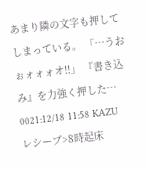あまり隣の文字も押してしまっている。 「…うおぉォォォオ!!」 『書き込み』を力強く押した… 0021:12/18 11:58 KAZU レシーブ>8時起床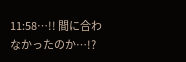11:58…!! 間に合わなかったのか…!?